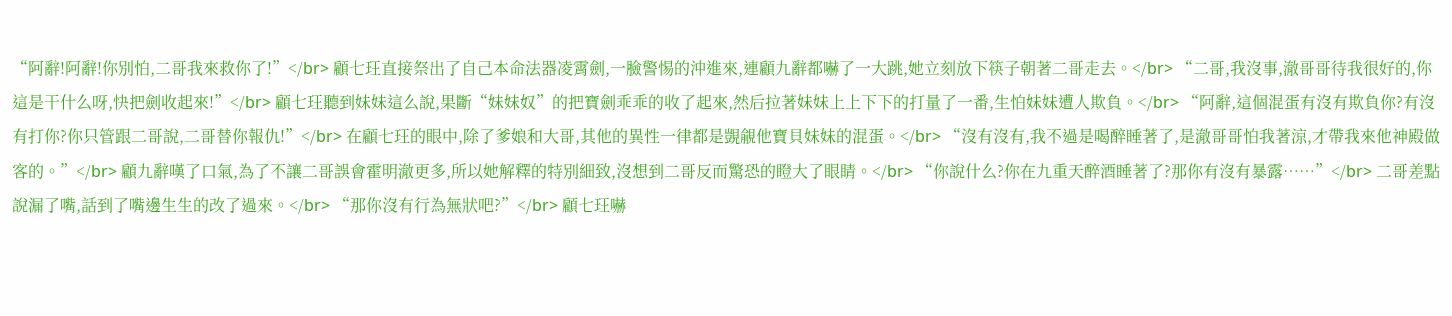“阿辭!阿辭!你別怕,二哥我來救你了!”</br> 顧七玨直接祭出了自己本命法器凌霄劍,一臉警惕的沖進來,連顧九辭都嚇了一大跳,她立刻放下筷子朝著二哥走去。</br> “二哥,我沒事,澈哥哥待我很好的,你這是干什么呀,快把劍收起來!”</br> 顧七玨聽到妹妹這么說,果斷“妹妹奴”的把寶劍乖乖的收了起來,然后拉著妹妹上上下下的打量了一番,生怕妹妹遭人欺負。</br> “阿辭,這個混蛋有沒有欺負你?有沒有打你?你只管跟二哥說,二哥替你報仇!”</br> 在顧七玨的眼中,除了爹娘和大哥,其他的異性一律都是覬覦他寶貝妹妹的混蛋。</br> “沒有沒有,我不過是喝醉睡著了,是澈哥哥怕我著涼,才帶我來他神殿做客的。”</br> 顧九辭嘆了口氣,為了不讓二哥誤會霍明澈更多,所以她解釋的特別細致,沒想到二哥反而驚恐的瞪大了眼睛。</br> “你說什么?你在九重天醉酒睡著了?那你有沒有暴露……”</br> 二哥差點說漏了嘴,話到了嘴邊生生的改了過來。</br> “那你沒有行為無狀吧?”</br> 顧七玨嚇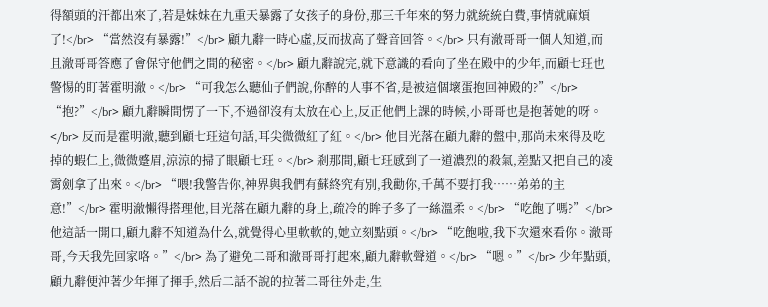得額頭的汗都出來了,若是妹妹在九重天暴露了女孩子的身份,那三千年來的努力就統統白費,事情就麻煩了!</br> “當然沒有暴露!”</br> 顧九辭一時心虛,反而拔高了聲音回答。</br> 只有澈哥哥一個人知道,而且澈哥哥答應了會保守他們之間的秘密。</br> 顧九辭說完,就下意識的看向了坐在殿中的少年,而顧七玨也警惕的盯著霍明澈。</br> “可我怎么聽仙子們說,你醉的人事不省,是被這個壞蛋抱回神殿的?”</br> “抱?”</br> 顧九辭瞬間愣了一下,不過卻沒有太放在心上,反正他們上課的時候,小哥哥也是抱著她的呀。</br> 反而是霍明澈,聽到顧七玨這句話,耳尖微微紅了紅。</br> 他目光落在顧九辭的盤中,那尚未來得及吃掉的蝦仁上,微微蹙眉,涼涼的掃了眼顧七玨。</br> 剎那間,顧七玨感到了一道濃烈的殺氣,差點又把自己的凌霄劍拿了出來。</br> “喂!我警告你,神界與我們有蘇終究有別,我勸你,千萬不要打我……弟弟的主意!”</br> 霍明澈懶得搭理他,目光落在顧九辭的身上,疏冷的眸子多了一絲溫柔。</br> “吃飽了嗎?”</br> 他這話一開口,顧九辭不知道為什么,就覺得心里軟軟的,她立刻點頭。</br> “吃飽啦,我下次還來看你。澈哥哥,今天我先回家咯。”</br> 為了避免二哥和澈哥哥打起來,顧九辭軟聲道。</br> “嗯。”</br> 少年點頭,顧九辭便沖著少年揮了揮手,然后二話不說的拉著二哥往外走,生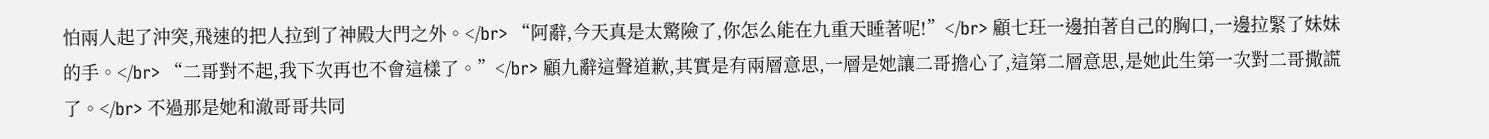怕兩人起了沖突,飛速的把人拉到了神殿大門之外。</br> “阿辭,今天真是太驚險了,你怎么能在九重天睡著呢!”</br> 顧七玨一邊拍著自己的胸口,一邊拉緊了妹妹的手。</br> “二哥對不起,我下次再也不會這樣了。”</br> 顧九辭這聲道歉,其實是有兩層意思,一層是她讓二哥擔心了,這第二層意思,是她此生第一次對二哥撒謊了。</br> 不過那是她和澈哥哥共同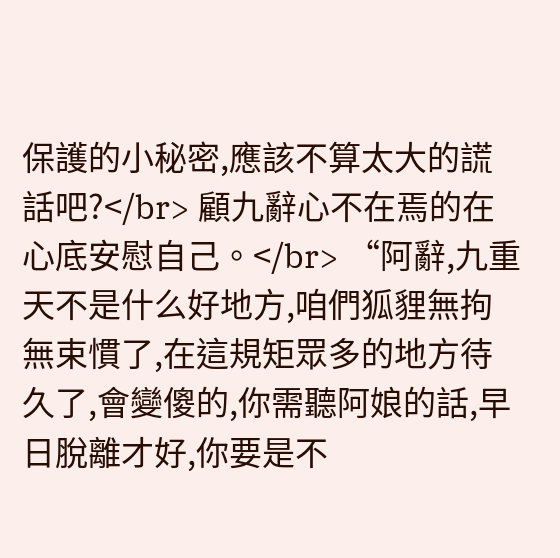保護的小秘密,應該不算太大的謊話吧?</br> 顧九辭心不在焉的在心底安慰自己。</br> “阿辭,九重天不是什么好地方,咱們狐貍無拘無束慣了,在這規矩眾多的地方待久了,會變傻的,你需聽阿娘的話,早日脫離才好,你要是不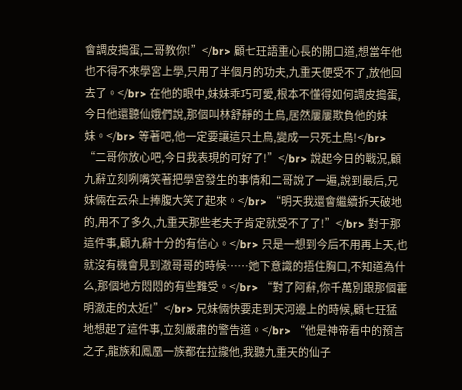會調皮搗蛋,二哥教你!”</br> 顧七玨語重心長的開口道,想當年他也不得不來學宮上學,只用了半個月的功夫,九重天便受不了,放他回去了。</br> 在他的眼中,妹妹乖巧可愛,根本不懂得如何調皮搗蛋,今日他還聽仙娥們說,那個叫林舒靜的土鳥,居然屢屢欺負他的妹妹。</br> 等著吧,他一定要讓這只土鳥,變成一只死土鳥!</br> “二哥你放心吧,今日我表現的可好了!”</br> 說起今日的戰況,顧九辭立刻咧嘴笑著把學宮發生的事情和二哥說了一遍,說到最后,兄妹倆在云朵上捧腹大笑了起來。</br> “明天我還會繼續拆天破地的,用不了多久,九重天那些老夫子肯定就受不了了!”</br> 對于那這件事,顧九辭十分的有信心。</br> 只是一想到今后不用再上天,也就沒有機會見到澈哥哥的時候……她下意識的捂住胸口,不知道為什么,那個地方悶悶的有些難受。</br> “對了阿辭,你千萬別跟那個霍明澈走的太近!”</br> 兄妹倆快要走到天河邊上的時候,顧七玨猛地想起了這件事,立刻嚴肅的警告道。</br> “他是神帝看中的預言之子,龍族和鳳凰一族都在拉攏他,我聽九重天的仙子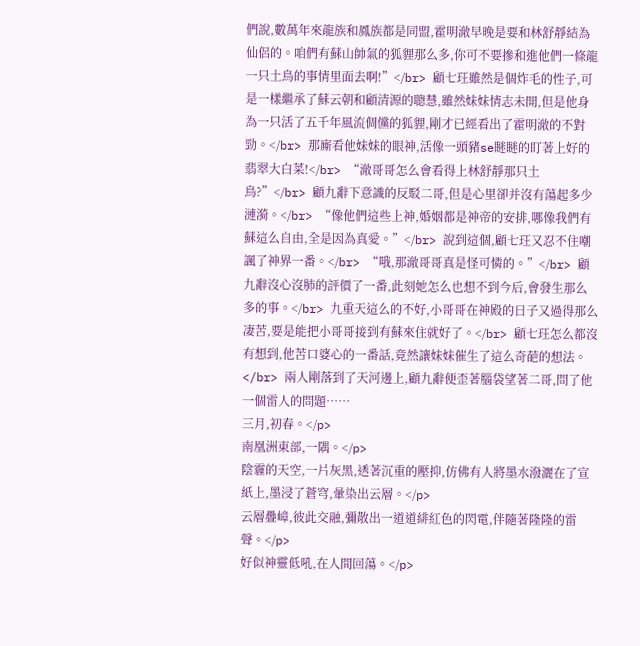們說,數萬年來龍族和鳳族都是同盟,霍明澈早晚是要和林舒靜結為仙侶的。咱們有蘇山帥氣的狐貍那么多,你可不要摻和進他們一條龍一只土鳥的事情里面去啊!”</br> 顧七玨雖然是個炸毛的性子,可是一樣繼承了蘇云朝和顧清源的聰慧,雖然妹妹情志未開,但是他身為一只活了五千年風流倜儻的狐貍,剛才已經看出了霍明澈的不對勁。</br> 那廝看他妹妹的眼神,活像一頭豬se瞇瞇的盯著上好的翡翠大白菜!</br> “澈哥哥怎么會看得上林舒靜那只土鳥?”</br> 顧九辭下意識的反駁二哥,但是心里卻并沒有蕩起多少漣漪。</br> “像他們這些上神,婚姻都是神帝的安排,哪像我們有蘇這么自由,全是因為真愛。”</br> 說到這個,顧七玨又忍不住嘲諷了神界一番。</br> “哦,那澈哥哥真是怪可憐的。”</br> 顧九辭沒心沒肺的評價了一番,此刻她怎么也想不到今后,會發生那么多的事。</br> 九重天這么的不好,小哥哥在神殿的日子又過得那么凄苦,要是能把小哥哥接到有蘇來住就好了。</br> 顧七玨怎么都沒有想到,他苦口婆心的一番話,竟然讓妹妹催生了這么奇葩的想法。</br> 兩人剛落到了天河邊上,顧九辭便歪著腦袋望著二哥,問了他一個雷人的問題……
三月,初春。</p>
南凰洲東部,一隅。</p>
陰霾的天空,一片灰黑,透著沉重的壓抑,仿佛有人將墨水潑灑在了宣紙上,墨浸了蒼穹,暈染出云層。</p>
云層疊嶂,彼此交融,彌散出一道道緋紅色的閃電,伴隨著隆隆的雷聲。</p>
好似神靈低吼,在人間回蕩。</p>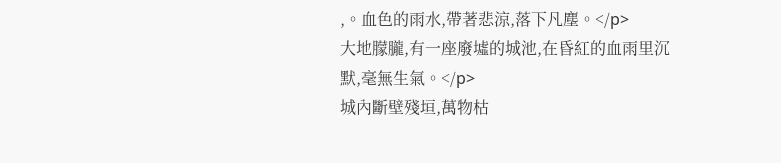,。血色的雨水,帶著悲涼,落下凡塵。</p>
大地朦朧,有一座廢墟的城池,在昏紅的血雨里沉默,毫無生氣。</p>
城內斷壁殘垣,萬物枯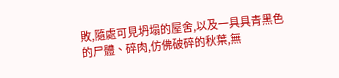敗,隨處可見坍塌的屋舍,以及一具具青黑色的尸體、碎肉,仿佛破碎的秋葉,無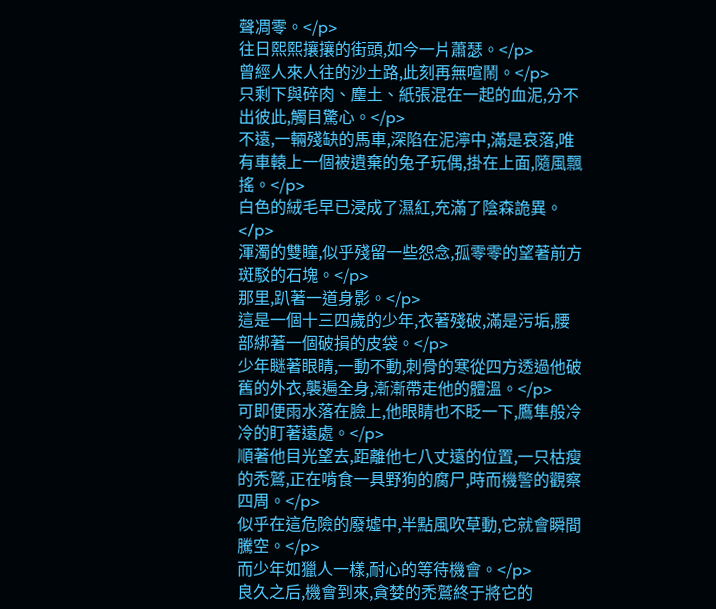聲凋零。</p>
往日熙熙攘攘的街頭,如今一片蕭瑟。</p>
曾經人來人往的沙土路,此刻再無喧鬧。</p>
只剩下與碎肉、塵土、紙張混在一起的血泥,分不出彼此,觸目驚心。</p>
不遠,一輛殘缺的馬車,深陷在泥濘中,滿是哀落,唯有車轅上一個被遺棄的兔子玩偶,掛在上面,隨風飄搖。</p>
白色的絨毛早已浸成了濕紅,充滿了陰森詭異。</p>
渾濁的雙瞳,似乎殘留一些怨念,孤零零的望著前方斑駁的石塊。</p>
那里,趴著一道身影。</p>
這是一個十三四歲的少年,衣著殘破,滿是污垢,腰部綁著一個破損的皮袋。</p>
少年瞇著眼睛,一動不動,刺骨的寒從四方透過他破舊的外衣,襲遍全身,漸漸帶走他的體溫。</p>
可即便雨水落在臉上,他眼睛也不眨一下,鷹隼般冷冷的盯著遠處。</p>
順著他目光望去,距離他七八丈遠的位置,一只枯瘦的禿鷲,正在啃食一具野狗的腐尸,時而機警的觀察四周。</p>
似乎在這危險的廢墟中,半點風吹草動,它就會瞬間騰空。</p>
而少年如獵人一樣,耐心的等待機會。</p>
良久之后,機會到來,貪婪的禿鷲終于將它的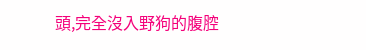頭,完全沒入野狗的腹腔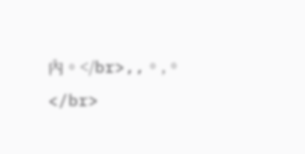內。</br>,,。,。</br>